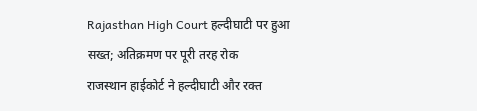Rajasthan High Court हल्दीघाटी पर हुआ सख्त; अतिक्रमण पर पूरी तरह रोक
राजस्थान हाईकोर्ट ने हल्दीघाटी और रक्त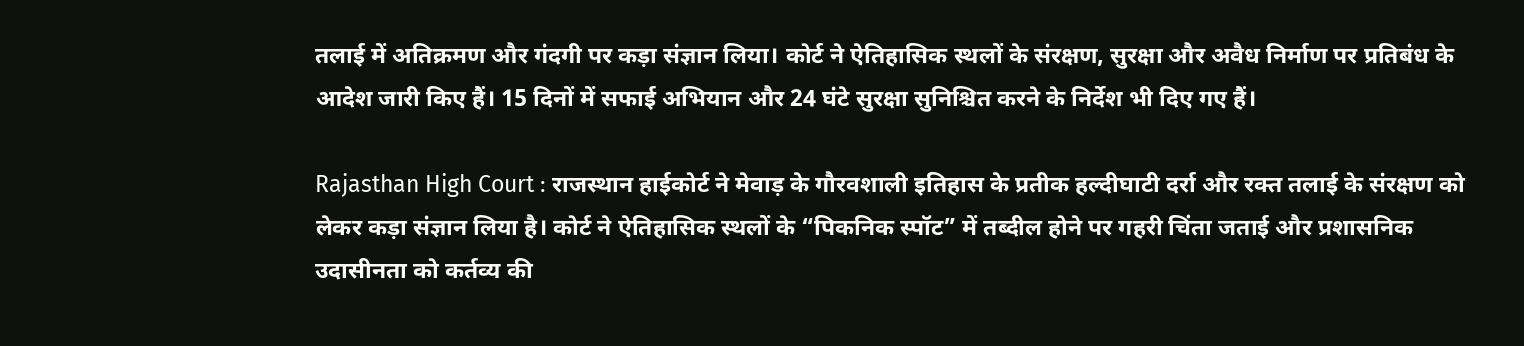तलाई में अतिक्रमण और गंदगी पर कड़ा संज्ञान लिया। कोर्ट ने ऐतिहासिक स्थलों के संरक्षण, सुरक्षा और अवैध निर्माण पर प्रतिबंध के आदेश जारी किए हैं। 15 दिनों में सफाई अभियान और 24 घंटे सुरक्षा सुनिश्चित करने के निर्देश भी दिए गए हैं।

Rajasthan High Court : राजस्थान हाईकोर्ट ने मेवाड़ के गौरवशाली इतिहास के प्रतीक हल्दीघाटी दर्रा और रक्त तलाई के संरक्षण को लेकर कड़ा संज्ञान लिया है। कोर्ट ने ऐतिहासिक स्थलों के “पिकनिक स्पॉट” में तब्दील होने पर गहरी चिंता जताई और प्रशासनिक उदासीनता को कर्तव्य की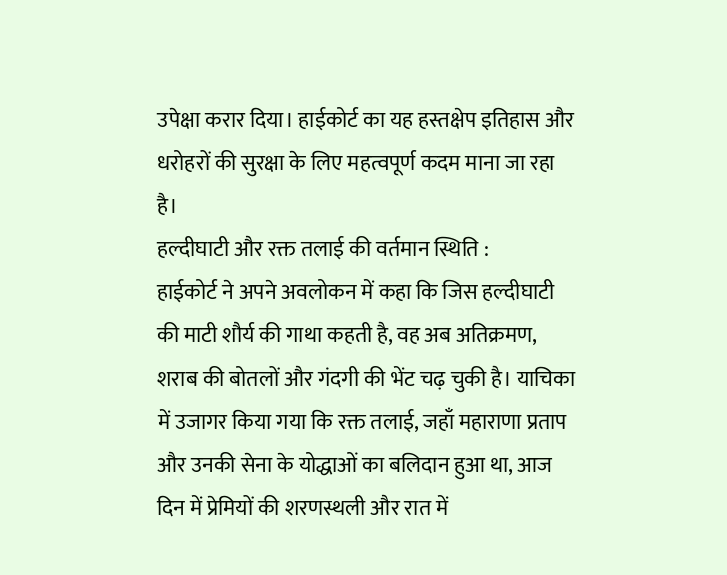उपेक्षा करार दिया। हाईकोर्ट का यह हस्तक्षेप इतिहास और धरोहरों की सुरक्षा के लिए महत्वपूर्ण कदम माना जा रहा है।
हल्दीघाटी और रक्त तलाई की वर्तमान स्थिति :
हाईकोर्ट ने अपने अवलोकन में कहा कि जिस हल्दीघाटी की माटी शौर्य की गाथा कहती है, वह अब अतिक्रमण, शराब की बोतलों और गंदगी की भेंट चढ़ चुकी है। याचिका में उजागर किया गया कि रक्त तलाई, जहाँ महाराणा प्रताप और उनकी सेना के योद्धाओं का बलिदान हुआ था, आज दिन में प्रेमियों की शरणस्थली और रात में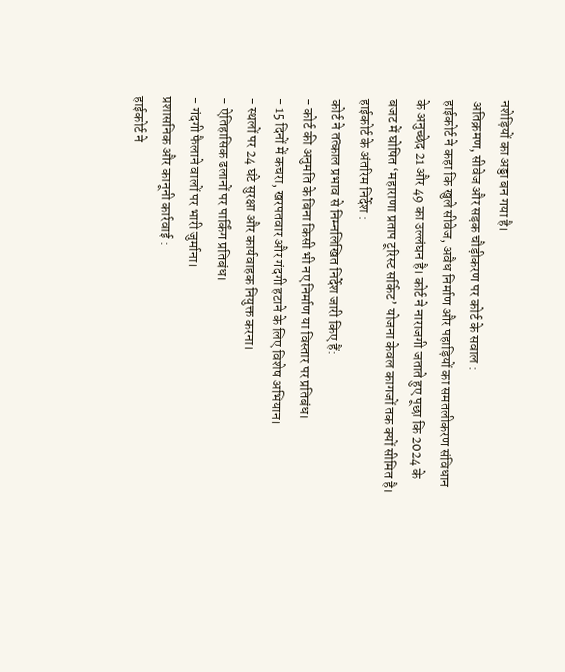नशेड़ियों का अड्डा बन गया है।
अतिक्रमण, सीवेज और सड़क चौड़ीकरण पर कोर्ट के सवाल :
हाईकोर्ट ने कहा कि खुले सीवेज, अवैध निर्माण और पहाड़ियों का समतलीकरण संविधान के अनुच्छेद 21 और 49 का उल्लंघन है। कोर्ट ने नाराजगी जताते हुए पूछा कि 2024 के बजट में घोषित ‘महाराणा प्रताप टूरिस्ट सर्किट’ योजना केवल कागजों तक क्यों सीमित है।
हाईकोर्ट के अंतरिम निर्देश :
कोर्ट ने तत्काल प्रभाव से निम्नलिखित निर्देश जारी किए हैं:
- कोर्ट की अनुमति के बिना किसी भी नए निर्माण या विस्तार पर प्रतिबंध।
- 15 दिनों में कचरा, खरपतवार और गंदगी हटाने के लिए विशेष अभियान।
- स्थलों पर 24 घंटे सुरक्षा और कार्यवाहक नियुक्त करना।
- ऐतिहासिक ढलानों पर पार्किंग प्रतिबंध।
- गंदगी फैलाने वालों पर भारी जुर्माना।
प्रशासनिक और कानूनी कार्रवाई :
हाईकोर्ट ने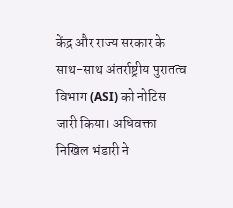केंद्र और राज्य सरकार के साथ-साथ अंतर्राष्ट्रीय पुरातत्व विभाग (ASI) को नोटिस जारी किया। अधिवक्ता निखिल भंडारी ने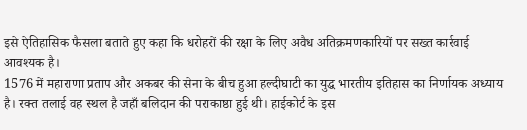इसे ऐतिहासिक फैसला बताते हुए कहा कि धरोहरों की रक्षा के लिए अवैध अतिक्रमणकारियों पर सख्त कार्रवाई आवश्यक है।
1576 में महाराणा प्रताप और अकबर की सेना के बीच हुआ हल्दीघाटी का युद्ध भारतीय इतिहास का निर्णायक अध्याय है। रक्त तलाई वह स्थल है जहाँ बलिदान की पराकाष्ठा हुई थी। हाईकोर्ट के इस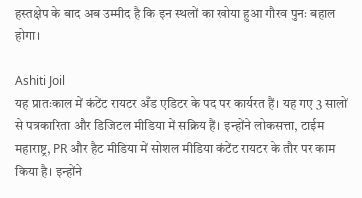हस्तक्षेप के बाद अब उम्मीद है कि इन स्थलों का खोया हुआ गौरव पुनः बहाल होगा।

Ashiti Joil
यह प्रातःकाल में कंटेंट रायटर अँड एडिटर के पद पर कार्यरत हैं। यह गए 3 सालों से पत्रकारिता और डिजिटल मीडिया में सक्रिय हैं। इन्होंने लोकसत्ता, टाईम महाराष्ट्र, PR और हैट मीडिया में सोशल मीडिया कंटेंट रायटर के तौर पर काम किया है। इन्होंने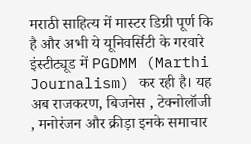मराठी साहित्य में मास्टर डिग्री पूर्ण कि है और अभी ये यूनिवर्सिटी के गरवारे इंस्टीट्यूड में PGDMM (Marthi Journalism) कर रही है। यह अब राजकरण, बिजनेस , टेक्नोलॉजी , मनोरंजन और क्रीड़ा इनके समाचार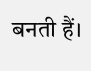बनती हैं।